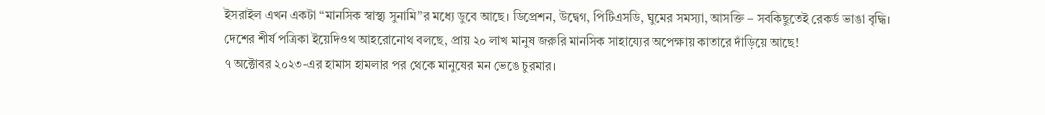ইসরাইল এখন একটা “মানসিক স্বাস্থ্য সুনামি”র মধ্যে ডুবে আছে। ডিপ্রেশন, উদ্বেগ, পিটিএসডি, ঘুমের সমস্যা, আসক্তি – সবকিছুতেই রেকর্ড ভাঙা বৃদ্ধি। দেশের শীর্ষ পত্রিকা ইয়েদিওথ আহরোনোথ বলছে, প্রায় ২০ লাখ মানুষ জরুরি মানসিক সাহায্যের অপেক্ষায় কাতারে দাঁড়িয়ে আছে!
৭ অক্টোবর ২০২৩-এর হামাস হামলার পর থেকে মানুষের মন ভেঙে চুরমার।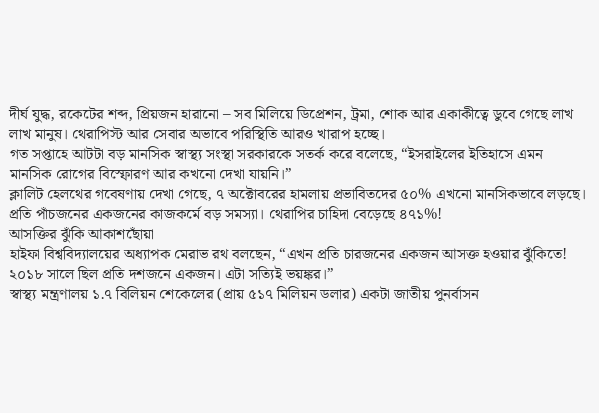দীর্ঘ যুদ্ধ, রকেটের শব্দ, প্রিয়জন হারানো – সব মিলিয়ে ডিপ্রেশন, ট্রমা, শোক আর একাকীত্বে ডুবে গেছে লাখ লাখ মানুষ। থেরাপিস্ট আর সেবার অভাবে পরিস্থিতি আরও খারাপ হচ্ছে।
গত সপ্তাহে আটটা বড় মানসিক স্বাস্থ্য সংস্থা সরকারকে সতর্ক করে বলেছে, “ইসরাইলের ইতিহাসে এমন মানসিক রোগের বিস্ফোরণ আর কখনো দেখা যায়নি।”
ক্লালিট হেলথের গবেষণায় দেখা গেছে, ৭ অক্টোবরের হামলায় প্রভাবিতদের ৫০% এখনো মানসিকভাবে লড়ছে। প্রতি পাঁচজনের একজনের কাজকর্মে বড় সমস্যা। থেরাপির চাহিদা বেড়েছে ৪৭১%!
আসক্তির ঝুঁকি আকাশছোঁয়া
হাইফা বিশ্ববিদ্যালয়ের অধ্যাপক মেরাভ রথ বলছেন, “এখন প্রতি চারজনের একজন আসক্ত হওয়ার ঝুঁকিতে! ২০১৮ সালে ছিল প্রতি দশজনে একজন। এটা সত্যিই ভয়ঙ্কর।”
স্বাস্থ্য মন্ত্রণালয় ১.৭ বিলিয়ন শেকেলের (প্রায় ৫১৭ মিলিয়ন ডলার) একটা জাতীয় পুনর্বাসন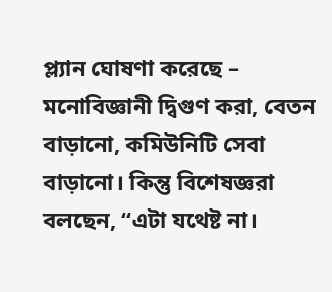প্ল্যান ঘোষণা করেছে – মনোবিজ্ঞানী দ্বিগুণ করা, বেতন বাড়ানো, কমিউনিটি সেবা বাড়ানো। কিন্তু বিশেষজ্ঞরা বলছেন, “এটা যথেষ্ট না।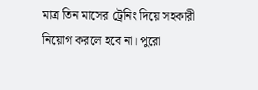মাত্র তিন মাসের ট্রেনিং দিয়ে সহকারী নিয়োগ করলে হবে না। পুরো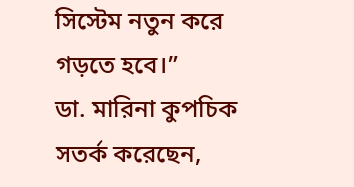সিস্টেম নতুন করে গড়তে হবে।”
ডা. মারিনা কুপচিক সতর্ক করেছেন,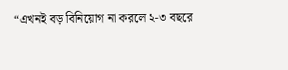“এখনই বড় বিনিয়োগ না করলে ২-৩ বছরে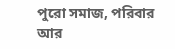পুরো সমাজ, পরিবার আর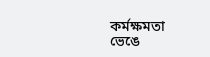কর্মক্ষমতা ভেঙে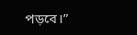পড়বে।”